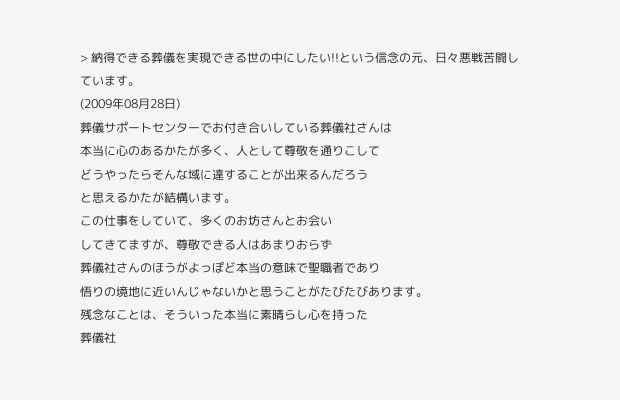> 納得できる葬儀を実現できる世の中にしたい!!という信念の元、日々悪戦苦闘しています。
(2009年08月28日)
葬儀サポートセンターでお付き合いしている葬儀社さんは
本当に心のあるかたが多く、人として尊敬を通りこして
どうやったらそんな域に達することが出来るんだろう
と思えるかたが結構います。
この仕事をしていて、多くのお坊さんとお会い
してきてますが、尊敬できる人はあまりおらず
葬儀社さんのほうがよっぽど本当の意味で聖職者であり
悟りの境地に近いんじゃないかと思うことがたびたびあります。
残念なことは、そういった本当に素晴らし心を持った
葬儀社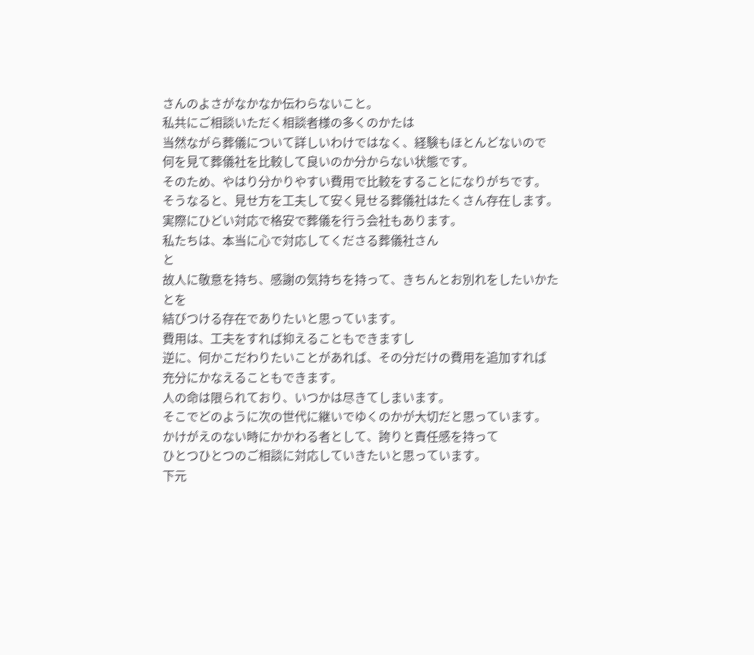さんのよさがなかなか伝わらないこと。
私共にご相談いただく相談者様の多くのかたは
当然ながら葬儀について詳しいわけではなく、経験もほとんどないので
何を見て葬儀社を比較して良いのか分からない状態です。
そのため、やはり分かりやすい費用で比較をすることになりがちです。
そうなると、見せ方を工夫して安く見せる葬儀社はたくさん存在します。
実際にひどい対応で格安で葬儀を行う会社もあります。
私たちは、本当に心で対応してくださる葬儀社さん
と
故人に敬意を持ち、感謝の気持ちを持って、きちんとお別れをしたいかた
とを
結びつける存在でありたいと思っています。
費用は、工夫をすれば抑えることもできますし
逆に、何かこだわりたいことがあれば、その分だけの費用を追加すれば
充分にかなえることもできます。
人の命は限られており、いつかは尽きてしまいます。
そこでどのように次の世代に継いでゆくのかが大切だと思っています。
かけがえのない時にかかわる者として、誇りと責任感を持って
ひとつひとつのご相談に対応していきたいと思っています。
下元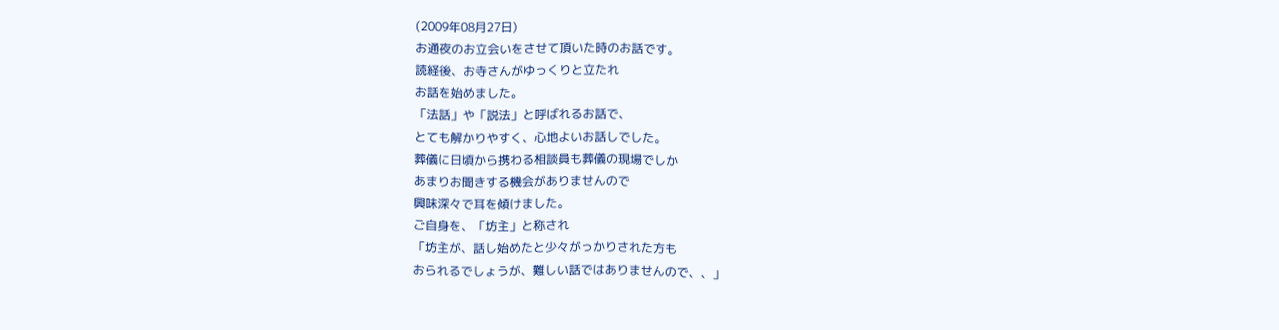(2009年08月27日)
お通夜のお立会いをさせて頂いた時のお話です。
読経後、お寺さんがゆっくりと立たれ
お話を始めました。
「法話」や「説法」と呼ばれるお話で、
とても解かりやすく、心地よいお話しでした。
葬儀に日頃から携わる相談員も葬儀の現場でしか
あまりお聞きする機会がありませんので
興味深々で耳を傾けました。
ご自身を、「坊主」と称され
「坊主が、話し始めたと少々がっかりされた方も
おられるでしょうが、難しい話ではありませんので、、」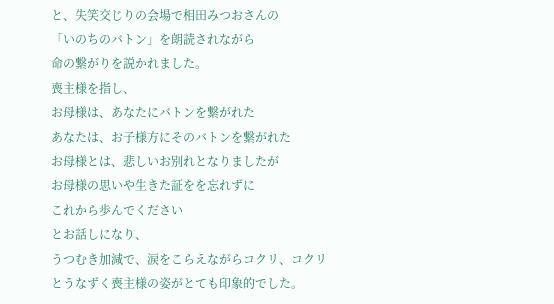と、失笑交じりの会場で相田みつおさんの
「いのちのバトン」を朗読されながら
命の繋がりを説かれました。
喪主様を指し、
お母様は、あなたにバトンを繋がれた
あなたは、お子様方にそのバトンを繋がれた
お母様とは、悲しいお別れとなりましたが
お母様の思いや生きた証をを忘れずに
これから歩んでください
とお話しになり、
うつむき加減で、涙をこらえながらコクリ、コクリ
とうなずく喪主様の姿がとても印象的でした。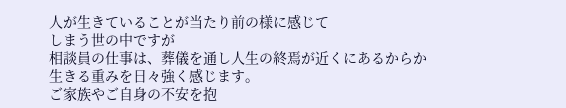人が生きていることが当たり前の様に感じて
しまう世の中ですが
相談員の仕事は、葬儀を通し人生の終焉が近くにあるからか
生きる重みを日々強く感じます。
ご家族やご自身の不安を抱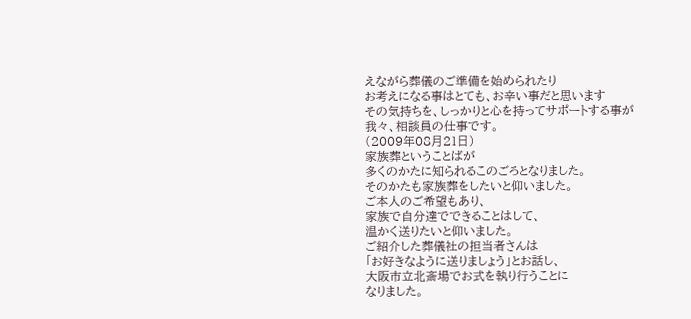えながら葬儀のご準備を始められたり
お考えになる事はとても、お辛い事だと思います
その気持ちを、しっかりと心を持ってサポートする事が
我々、相談員の仕事です。
(2009年08月21日)
家族葬ということばが
多くのかたに知られるこのごろとなりました。
そのかたも家族葬をしたいと仰いました。
ご本人のご希望もあり、
家族で自分達でできることはして、
温かく送りたいと仰いました。
ご紹介した葬儀社の担当者さんは
「お好きなように送りましょう」とお話し、
大阪市立北斎場でお式を執り行うことに
なりました。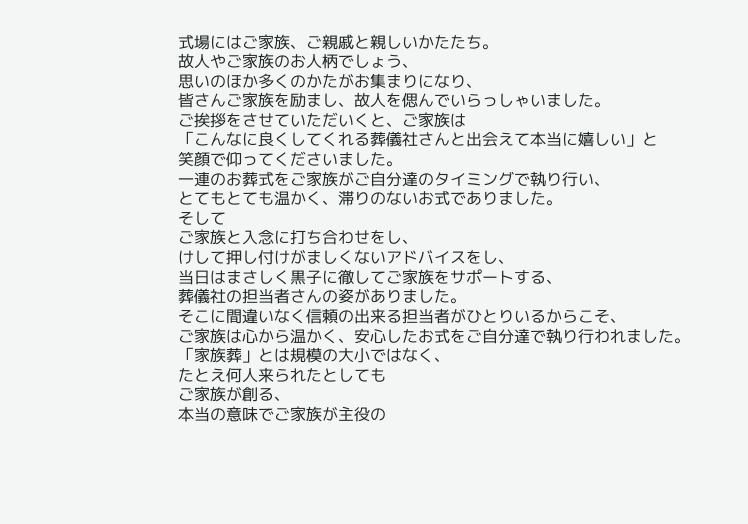式場にはご家族、ご親戚と親しいかたたち。
故人やご家族のお人柄でしょう、
思いのほか多くのかたがお集まりになり、
皆さんご家族を励まし、故人を偲んでいらっしゃいました。
ご挨拶をさせていただいくと、ご家族は
「こんなに良くしてくれる葬儀社さんと出会えて本当に嬉しい」と
笑顔で仰ってくださいました。
一連のお葬式をご家族がご自分達のタイミングで執り行い、
とてもとても温かく、滞りのないお式でありました。
そして
ご家族と入念に打ち合わせをし、
けして押し付けがましくないアドバイスをし、
当日はまさしく黒子に徹してご家族をサポートする、
葬儀社の担当者さんの姿がありました。
そこに間違いなく信頼の出来る担当者がひとりいるからこそ、
ご家族は心から温かく、安心したお式をご自分達で執り行われました。
「家族葬」とは規模の大小ではなく、
たとえ何人来られたとしても
ご家族が創る、
本当の意味でご家族が主役の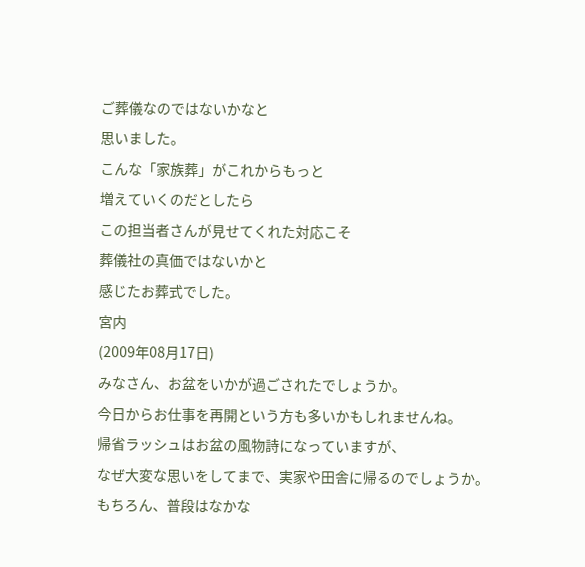ご葬儀なのではないかなと
思いました。
こんな「家族葬」がこれからもっと
増えていくのだとしたら
この担当者さんが見せてくれた対応こそ
葬儀社の真価ではないかと
感じたお葬式でした。
宮内
(2009年08月17日)
みなさん、お盆をいかが過ごされたでしょうか。
今日からお仕事を再開という方も多いかもしれませんね。
帰省ラッシュはお盆の風物詩になっていますが、
なぜ大変な思いをしてまで、実家や田舎に帰るのでしょうか。
もちろん、普段はなかな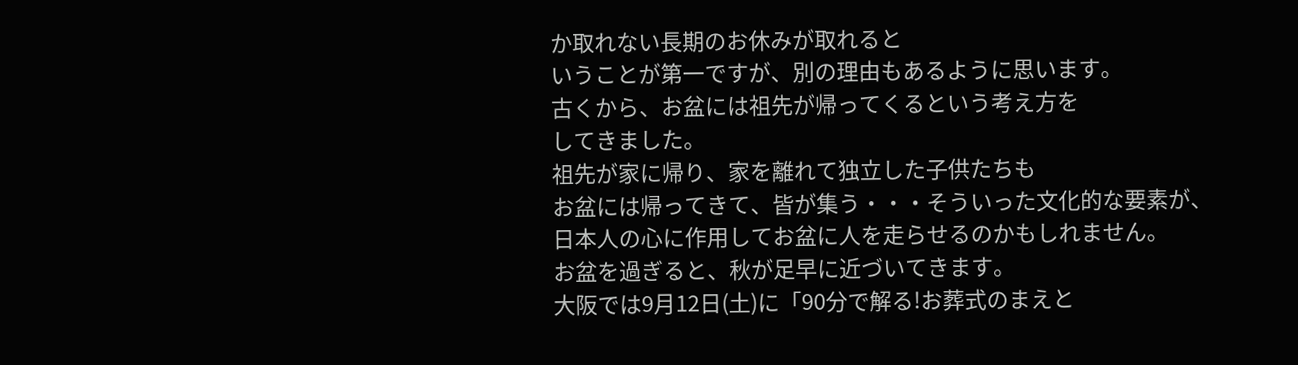か取れない長期のお休みが取れると
いうことが第一ですが、別の理由もあるように思います。
古くから、お盆には祖先が帰ってくるという考え方を
してきました。
祖先が家に帰り、家を離れて独立した子供たちも
お盆には帰ってきて、皆が集う・・・そういった文化的な要素が、
日本人の心に作用してお盆に人を走らせるのかもしれません。
お盆を過ぎると、秋が足早に近づいてきます。
大阪では9月12日(土)に「90分で解る!お葬式のまえと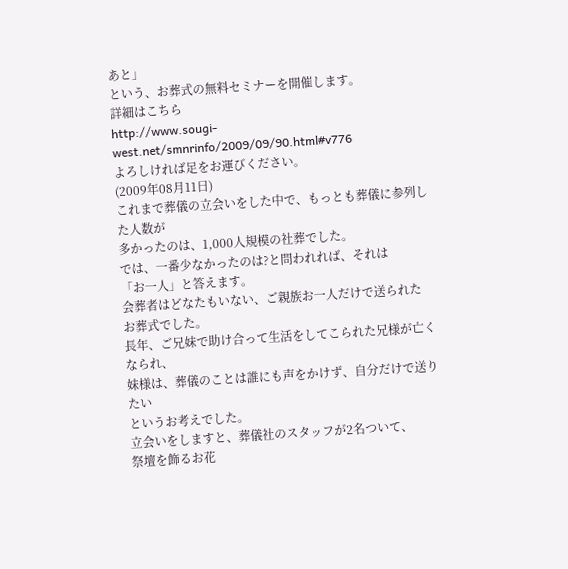あと」
という、お葬式の無料セミナーを開催します。
詳細はこちら
http://www.sougi-west.net/smnrinfo/2009/09/90.html#v776
よろしければ足をお運びください。
(2009年08月11日)
これまで葬儀の立会いをした中で、もっとも葬儀に参列した人数が
多かったのは、1,000人規模の社葬でした。
では、一番少なかったのは?と問われれば、それは
「お一人」と答えます。
会葬者はどなたもいない、ご親族お一人だけで送られた
お葬式でした。
長年、ご兄妹で助け合って生活をしてこられた兄様が亡くなられ、
妹様は、葬儀のことは誰にも声をかけず、自分だけで送りたい
というお考えでした。
立会いをしますと、葬儀社のスタッフが2名ついて、
祭壇を飾るお花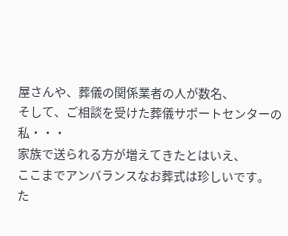屋さんや、葬儀の関係業者の人が数名、
そして、ご相談を受けた葬儀サポートセンターの私・・・
家族で送られる方が増えてきたとはいえ、
ここまでアンバランスなお葬式は珍しいです。
た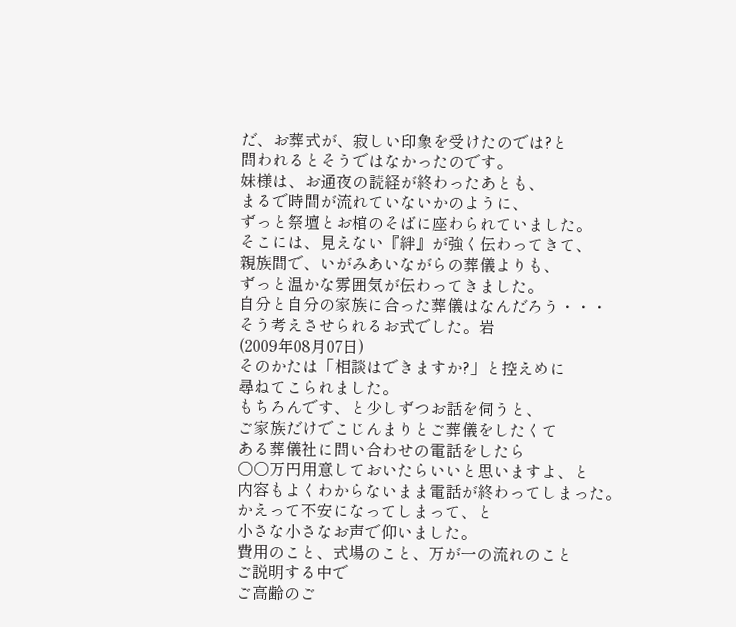だ、お葬式が、寂しい印象を受けたのでは?と
問われるとそうではなかったのです。
妹様は、お通夜の読経が終わったあとも、
まるで時間が流れていないかのように、
ずっと祭壇とお棺のそばに座わられていました。
そこには、見えない『絆』が強く伝わってきて、
親族間で、いがみあいながらの葬儀よりも、
ずっと温かな雰囲気が伝わってきました。
自分と自分の家族に合った葬儀はなんだろう・・・
そう考えさせられるお式でした。岩
(2009年08月07日)
そのかたは「相談はできますか?」と控えめに
尋ねてこられました。
もちろんです、と少しずつお話を伺うと、
ご家族だけでこじんまりとご葬儀をしたくて
ある葬儀社に問い合わせの電話をしたら
○○万円用意しておいたらいいと思いますよ、と
内容もよくわからないまま電話が終わってしまった。
かえって不安になってしまって、と
小さな小さなお声で仰いました。
費用のこと、式場のこと、万が一の流れのこと
ご説明する中で
ご高齢のご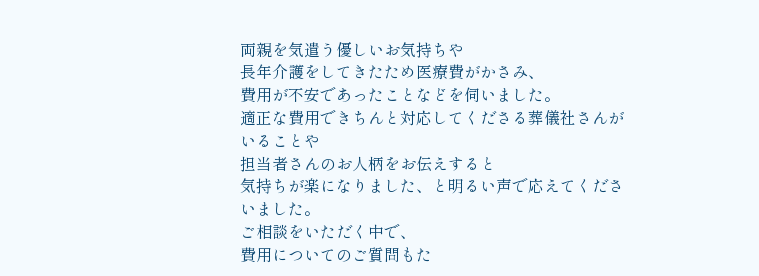両親を気遣う優しいお気持ちや
長年介護をしてきたため医療費がかさみ、
費用が不安であったことなどを伺いました。
適正な費用できちんと対応してくださる葬儀社さんがいることや
担当者さんのお人柄をお伝えすると
気持ちが楽になりました、と明るい声で応えてくださいました。
ご相談をいただく中で、
費用についてのご質問もた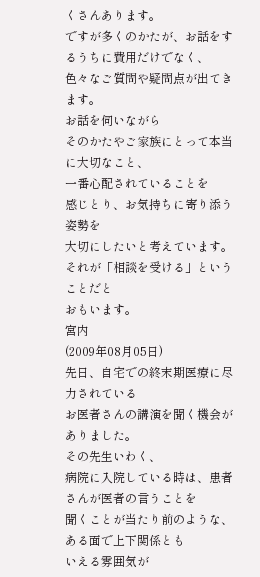くさんあります。
ですが多くのかたが、お話をするうちに費用だけでなく、
色々なご質問や疑問点が出てきます。
お話を伺いながら
そのかたやご家族にとって本当に大切なこと、
一番心配されていることを
感じとり、お気持ちに寄り添う姿勢を
大切にしたいと考えています。
それが「相談を受ける」ということだと
おもいます。
宮内
(2009年08月05日)
先日、自宅での終末期医療に尽力されている
お医者さんの講演を聞く機会がありました。
その先生いわく、
病院に入院している時は、患者さんが医者の言うことを
聞くことが当たり前のような、ある面で上下関係とも
いえる雰囲気が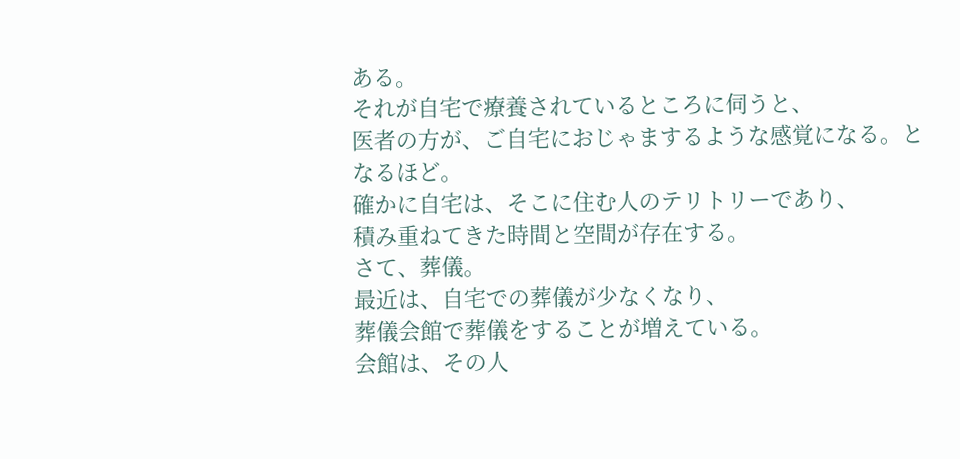ある。
それが自宅で療養されているところに伺うと、
医者の方が、ご自宅におじゃまするような感覚になる。と
なるほど。
確かに自宅は、そこに住む人のテリトリーであり、
積み重ねてきた時間と空間が存在する。
さて、葬儀。
最近は、自宅での葬儀が少なくなり、
葬儀会館で葬儀をすることが増えている。
会館は、その人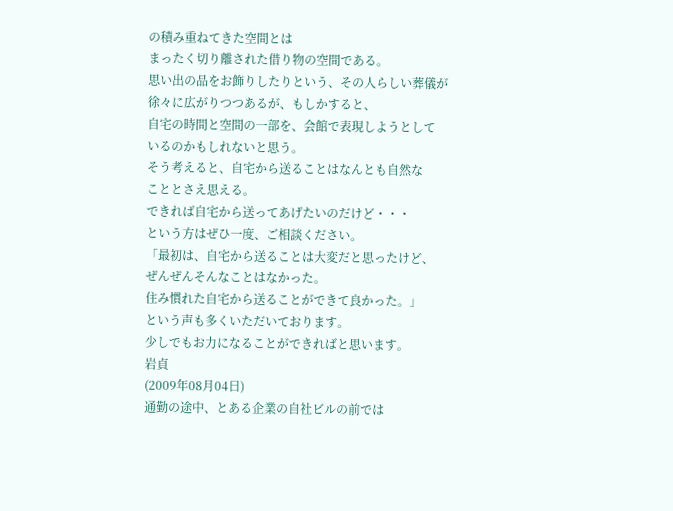の積み重ねてきた空間とは
まったく切り離された借り物の空間である。
思い出の品をお飾りしたりという、その人らしい葬儀が
徐々に広がりつつあるが、もしかすると、
自宅の時間と空間の一部を、会館で表現しようとして
いるのかもしれないと思う。
そう考えると、自宅から送ることはなんとも自然な
こととさえ思える。
できれば自宅から送ってあげたいのだけど・・・
という方はぜひ一度、ご相談ください。
「最初は、自宅から送ることは大変だと思ったけど、
ぜんぜんそんなことはなかった。
住み慣れた自宅から送ることができて良かった。」
という声も多くいただいております。
少しでもお力になることができればと思います。
岩貞
(2009年08月04日)
通勤の途中、とある企業の自社ビルの前では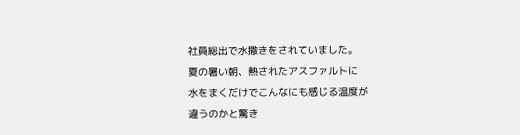社員総出で水撒きをされていました。
夏の暑い朝、熱されたアスファルトに
水をまくだけでこんなにも感じる温度が
違うのかと驚き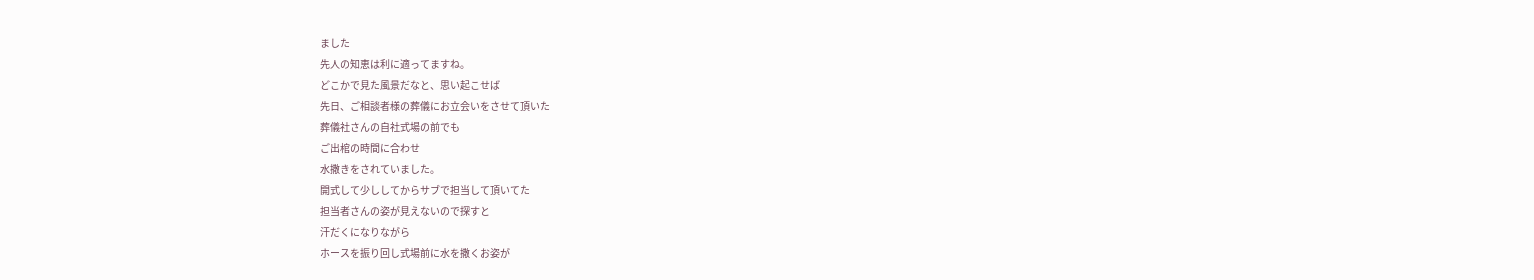ました
先人の知恵は利に適ってますね。
どこかで見た風景だなと、思い起こせば
先日、ご相談者様の葬儀にお立会いをさせて頂いた
葬儀社さんの自社式場の前でも
ご出棺の時間に合わせ
水撒きをされていました。
開式して少ししてからサブで担当して頂いてた
担当者さんの姿が見えないので探すと
汗だくになりながら
ホースを振り回し式場前に水を撒くお姿が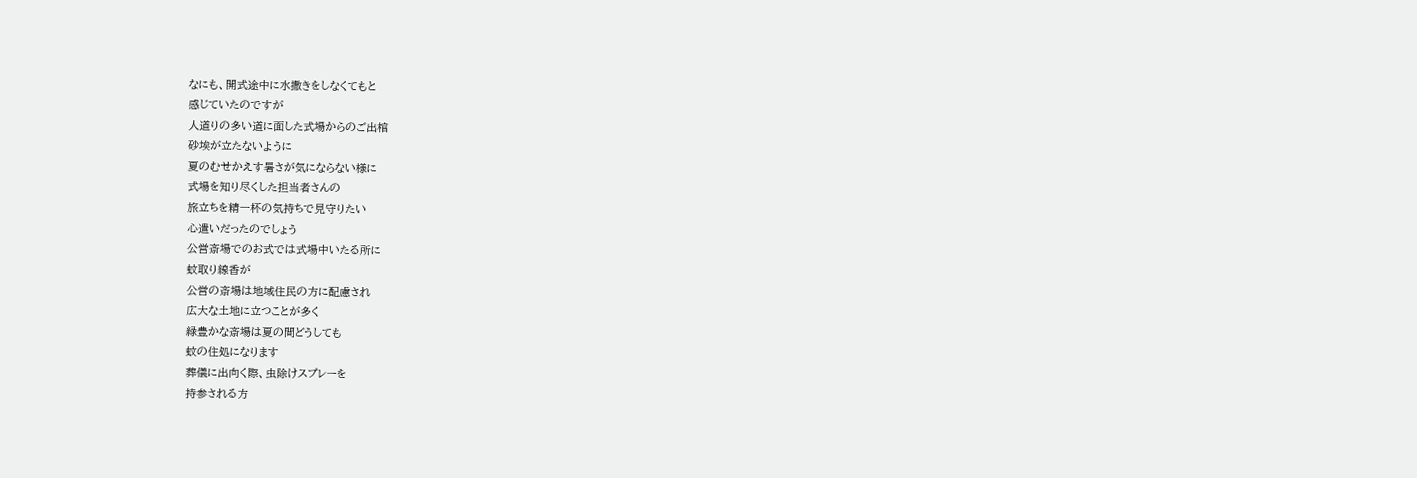なにも、開式途中に水撒きをしなくてもと
感じていたのですが
人道りの多い道に面した式場からのご出棺
砂埃が立たないように
夏のむせかえす暑さが気にならない様に
式場を知り尽くした担当者さんの
旅立ちを精一杯の気持ちで見守りたい
心遣いだったのでしょう
公営斎場でのお式では式場中いたる所に
蚊取り線香が
公営の斎場は地域住民の方に配慮され
広大な土地に立つことが多く
緑豊かな斎場は夏の間どうしても
蚊の住処になります
葬儀に出向く際、虫除けスプレーを
持参される方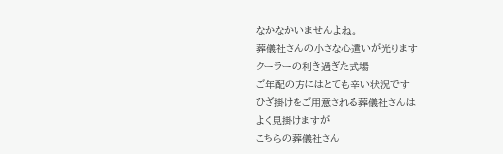なかなかいませんよね。
葬儀社さんの小さな心遣いが光ります
クーラーの利き過ぎた式場
ご年配の方にはとても辛い状況です
ひざ掛けをご用意される葬儀社さんは
よく見掛けますが
こちらの葬儀社さん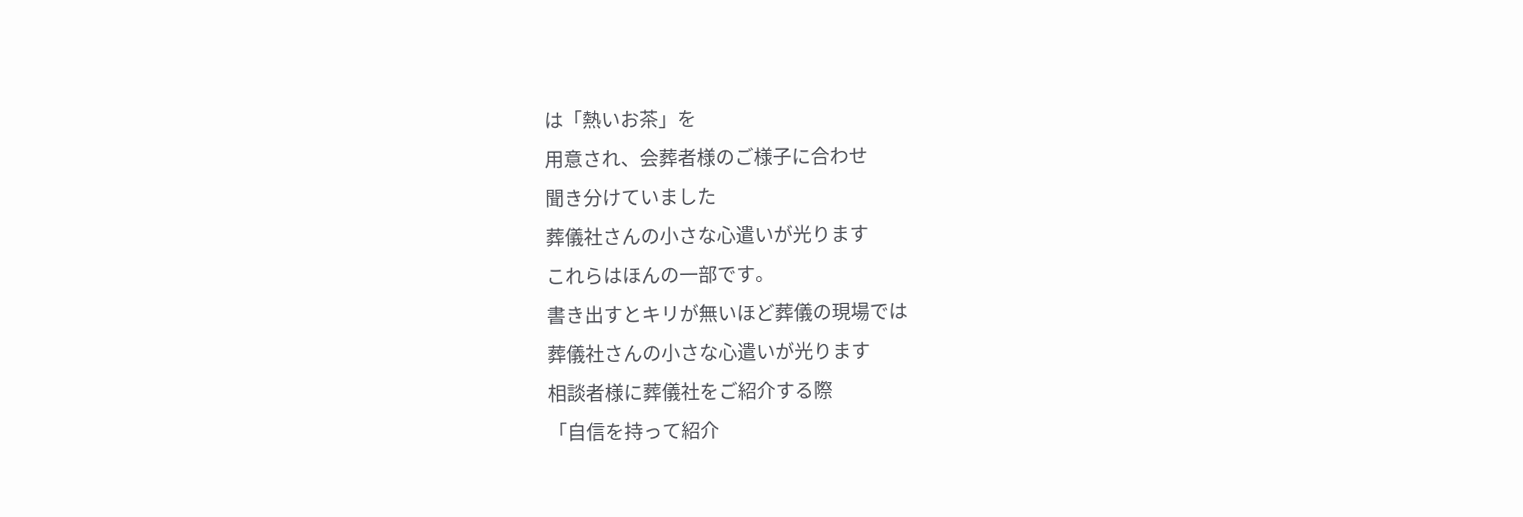は「熱いお茶」を
用意され、会葬者様のご様子に合わせ
聞き分けていました
葬儀社さんの小さな心遣いが光ります
これらはほんの一部です。
書き出すとキリが無いほど葬儀の現場では
葬儀社さんの小さな心遣いが光ります
相談者様に葬儀社をご紹介する際
「自信を持って紹介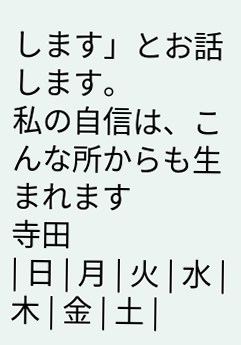します」とお話します。
私の自信は、こんな所からも生まれます
寺田
| 日 | 月 | 火 | 水 | 木 | 金 | 土 |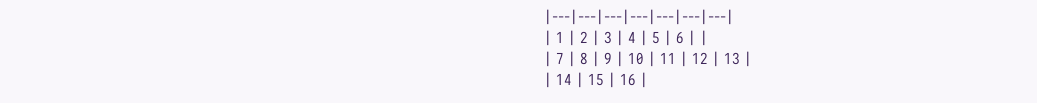|---|---|---|---|---|---|---|
| 1 | 2 | 3 | 4 | 5 | 6 | |
| 7 | 8 | 9 | 10 | 11 | 12 | 13 |
| 14 | 15 | 16 |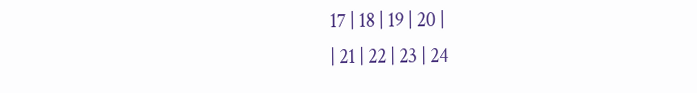17 | 18 | 19 | 20 |
| 21 | 22 | 23 | 24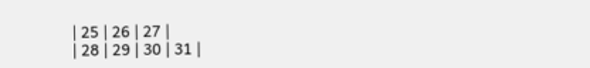| 25 | 26 | 27 |
| 28 | 29 | 30 | 31 |